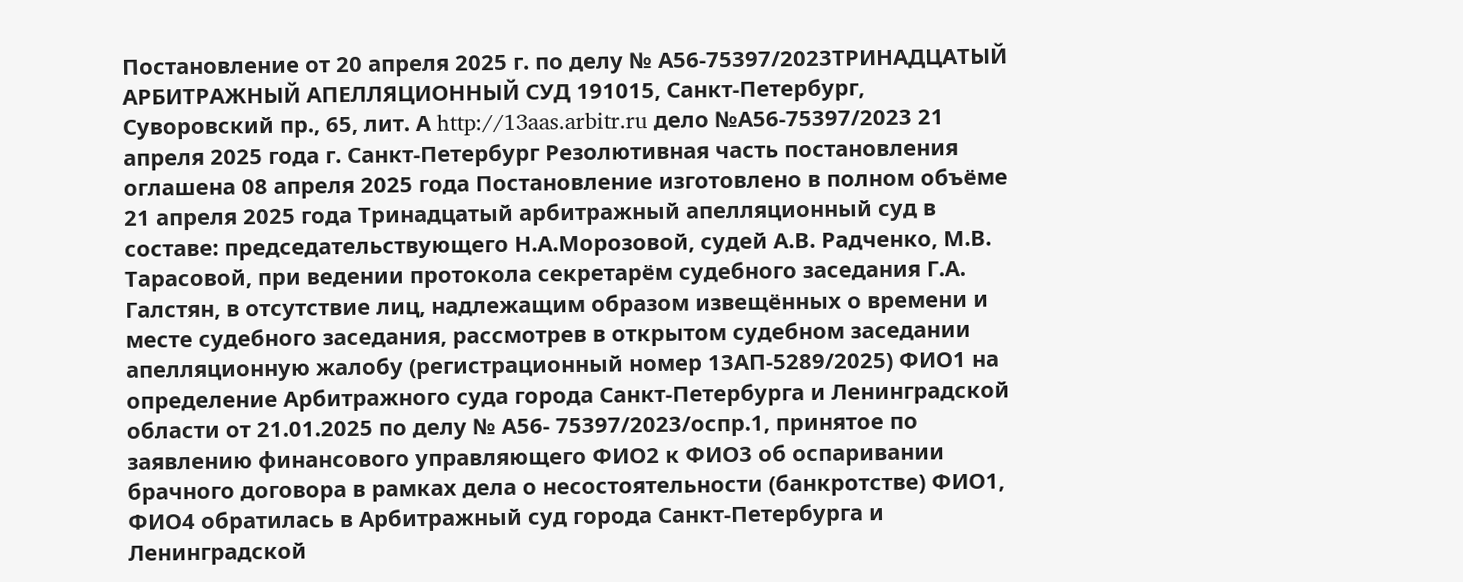Постановление от 20 апреля 2025 г. по делу № А56-75397/2023ТРИНАДЦАТЫЙ АРБИТРАЖНЫЙ АПЕЛЛЯЦИОННЫЙ СУД 191015, Санкт-Петербург, Суворовский пр., 65, лит. А http://13aas.arbitr.ru дело №А56-75397/2023 21 апреля 2025 года г. Санкт-Петербург Резолютивная часть постановления оглашена 08 апреля 2025 года Постановление изготовлено в полном объёме 21 апреля 2025 года Тринадцатый арбитражный апелляционный суд в составе: председательствующего Н.А.Морозовой, судей А.В. Радченко, М.В. Тарасовой, при ведении протокола секретарём судебного заседания Г.А. Галстян, в отсутствие лиц, надлежащим образом извещённых о времени и месте судебного заседания, рассмотрев в открытом судебном заседании апелляционную жалобу (регистрационный номер 13АП-5289/2025) ФИО1 на определение Арбитражного суда города Санкт-Петербурга и Ленинградской области от 21.01.2025 по делу № А56- 75397/2023/оспр.1, принятое по заявлению финансового управляющего ФИО2 к ФИО3 об оспаривании брачного договора в рамках дела о несостоятельности (банкротстве) ФИО1, ФИО4 обратилась в Арбитражный суд города Санкт-Петербурга и Ленинградской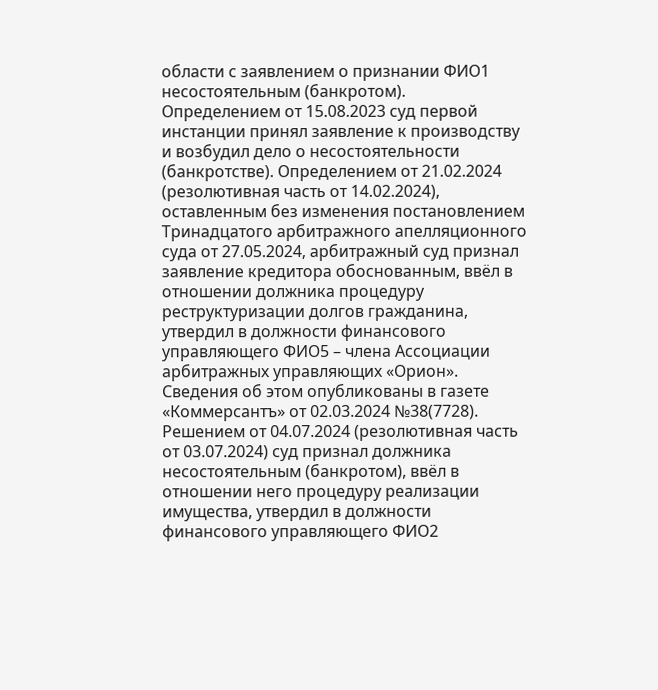области с заявлением о признании ФИО1 несостоятельным (банкротом). Определением от 15.08.2023 суд первой инстанции принял заявление к производству и возбудил дело о несостоятельности (банкротстве). Определением от 21.02.2024 (резолютивная часть от 14.02.2024), оставленным без изменения постановлением Тринадцатого арбитражного апелляционного суда от 27.05.2024, арбитражный суд признал заявление кредитора обоснованным, ввёл в отношении должника процедуру реструктуризации долгов гражданина, утвердил в должности финансового управляющего ФИО5 – члена Ассоциации арбитражных управляющих «Орион». Сведения об этом опубликованы в газете «Коммерсантъ» от 02.03.2024 №38(7728). Решением от 04.07.2024 (резолютивная часть от 03.07.2024) суд признал должника несостоятельным (банкротом), ввёл в отношении него процедуру реализации имущества, утвердил в должности финансового управляющего ФИО2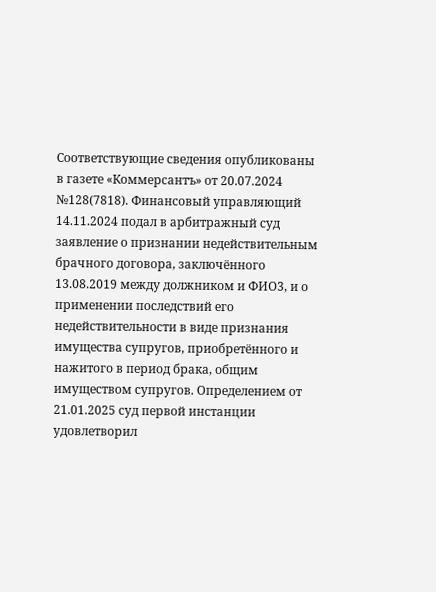Соответствующие сведения опубликованы в газете «Коммерсантъ» от 20.07.2024 №128(7818). Финансовый управляющий 14.11.2024 подал в арбитражный суд заявление о признании недействительным брачного договора, заключённого 13.08.2019 между должником и ФИО3, и о применении последствий его недействительности в виде признания имущества супругов, приобретённого и нажитого в период брака, общим имуществом супругов. Определением от 21.01.2025 суд первой инстанции удовлетворил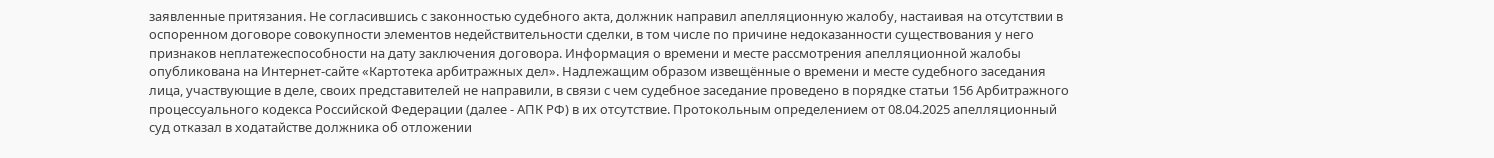заявленные притязания. Не согласившись с законностью судебного акта, должник направил апелляционную жалобу, настаивая на отсутствии в оспоренном договоре совокупности элементов недействительности сделки, в том числе по причине недоказанности существования у него признаков неплатежеспособности на дату заключения договора. Информация о времени и месте рассмотрения апелляционной жалобы опубликована на Интернет-сайте «Картотека арбитражных дел». Надлежащим образом извещённые о времени и месте судебного заседания лица, участвующие в деле, своих представителей не направили, в связи с чем судебное заседание проведено в порядке статьи 156 Арбитражного процессуального кодекса Российской Федерации (далее - АПК РФ) в их отсутствие. Протокольным определением от 08.04.2025 апелляционный суд отказал в ходатайстве должника об отложении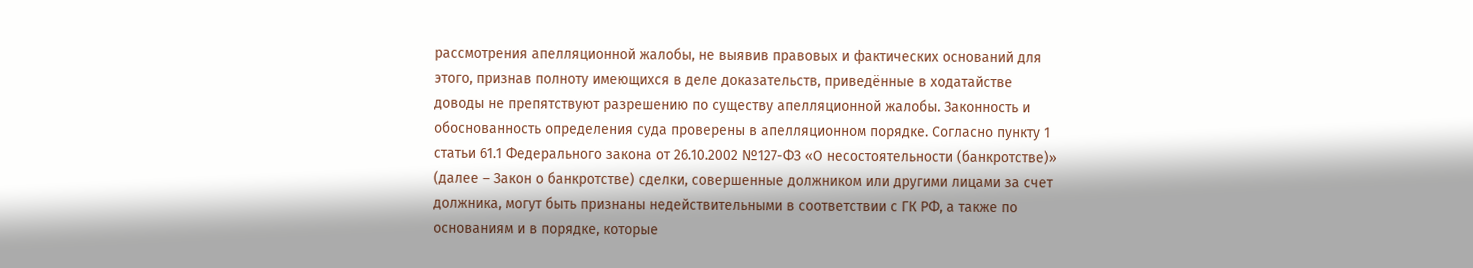рассмотрения апелляционной жалобы, не выявив правовых и фактических оснований для этого, признав полноту имеющихся в деле доказательств, приведённые в ходатайстве доводы не препятствуют разрешению по существу апелляционной жалобы. Законность и обоснованность определения суда проверены в апелляционном порядке. Согласно пункту 1 статьи 61.1 Федерального закона от 26.10.2002 №127-ФЗ «О несостоятельности (банкротстве)» (далее – Закон о банкротстве) сделки, совершенные должником или другими лицами за счет должника, могут быть признаны недействительными в соответствии с ГК РФ, а также по основаниям и в порядке, которые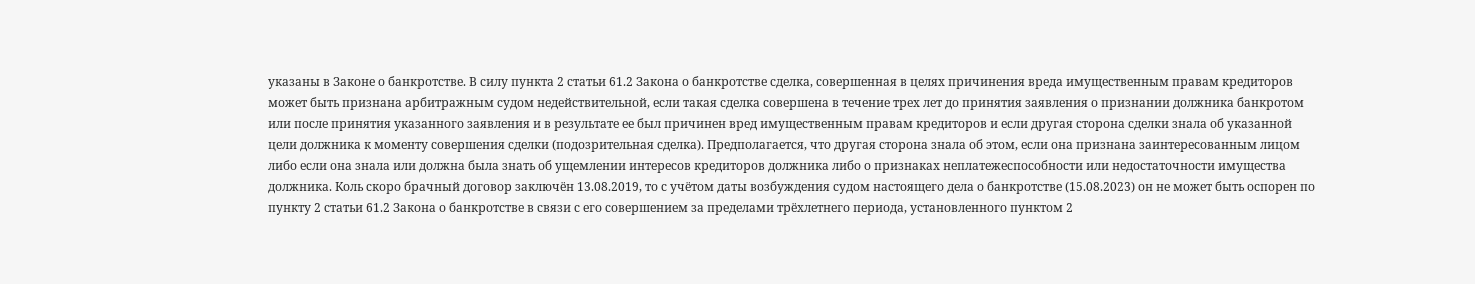указаны в Законе о банкротстве. В силу пункта 2 статьи 61.2 Закона о банкротстве сделка, совершенная в целях причинения вреда имущественным правам кредиторов может быть признана арбитражным судом недействительной, если такая сделка совершена в течение трех лет до принятия заявления о признании должника банкротом или после принятия указанного заявления и в результате ее был причинен вред имущественным правам кредиторов и если другая сторона сделки знала об указанной цели должника к моменту совершения сделки (подозрительная сделка). Предполагается, что другая сторона знала об этом, если она признана заинтересованным лицом либо если она знала или должна была знать об ущемлении интересов кредиторов должника либо о признаках неплатежеспособности или недостаточности имущества должника. Коль скоро брачный договор заключён 13.08.2019, то с учётом даты возбуждения судом настоящего дела о банкротстве (15.08.2023) он не может быть оспорен по пункту 2 статьи 61.2 Закона о банкротстве в связи с его совершением за пределами трёхлетнего периода, установленного пунктом 2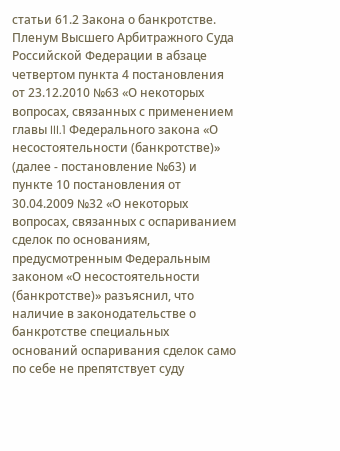статьи 61.2 Закона о банкротстве. Пленум Высшего Арбитражного Суда Российской Федерации в абзаце четвертом пункта 4 постановления от 23.12.2010 №63 «О некоторых вопросах, связанных с применением главы III.1 Федерального закона «О несостоятельности (банкротстве)» (далее - постановление №63) и пункте 10 постановления от 30.04.2009 №32 «О некоторых вопросах, связанных с оспариванием сделок по основаниям, предусмотренным Федеральным законом «О несостоятельности (банкротстве)» разъяснил, что наличие в законодательстве о банкротстве специальных оснований оспаривания сделок само по себе не препятствует суду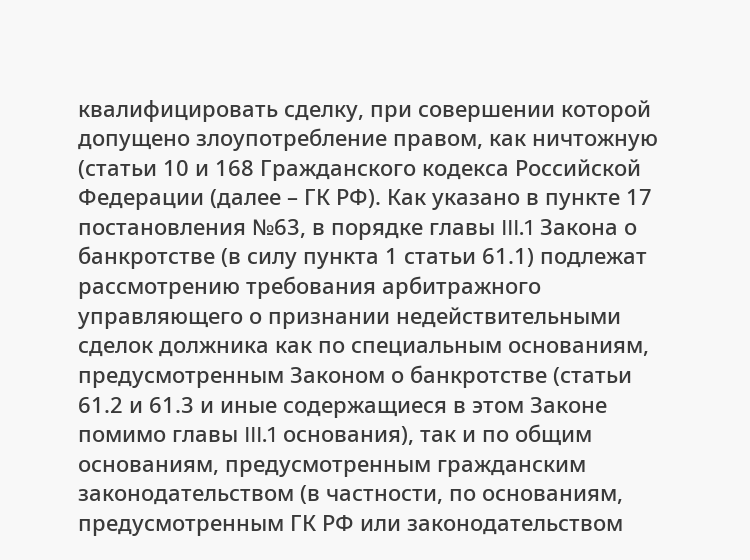квалифицировать сделку, при совершении которой допущено злоупотребление правом, как ничтожную (статьи 10 и 168 Гражданского кодекса Российской Федерации (далее – ГК РФ). Как указано в пункте 17 постановления №63, в порядке главы III.1 Закона о банкротстве (в силу пункта 1 статьи 61.1) подлежат рассмотрению требования арбитражного управляющего о признании недействительными сделок должника как по специальным основаниям, предусмотренным Законом о банкротстве (статьи 61.2 и 61.3 и иные содержащиеся в этом Законе помимо главы III.1 основания), так и по общим основаниям, предусмотренным гражданским законодательством (в частности, по основаниям, предусмотренным ГК РФ или законодательством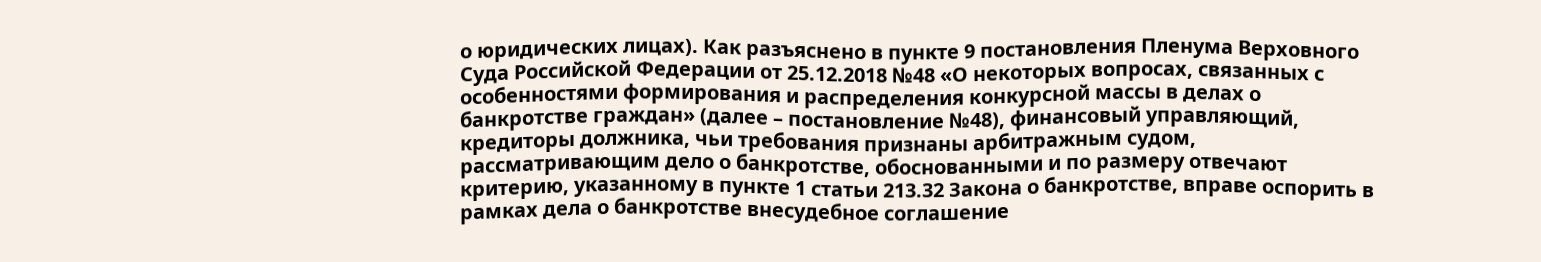о юридических лицах). Как разъяснено в пункте 9 постановления Пленума Верховного Суда Российской Федерации от 25.12.2018 №48 «О некоторых вопросах, связанных с особенностями формирования и распределения конкурсной массы в делах о банкротстве граждан» (далее – постановление №48), финансовый управляющий, кредиторы должника, чьи требования признаны арбитражным судом, рассматривающим дело о банкротстве, обоснованными и по размеру отвечают критерию, указанному в пункте 1 статьи 213.32 Закона о банкротстве, вправе оспорить в рамках дела о банкротстве внесудебное соглашение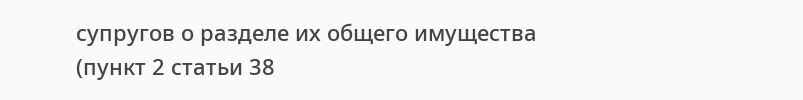супругов о разделе их общего имущества (пункт 2 статьи 38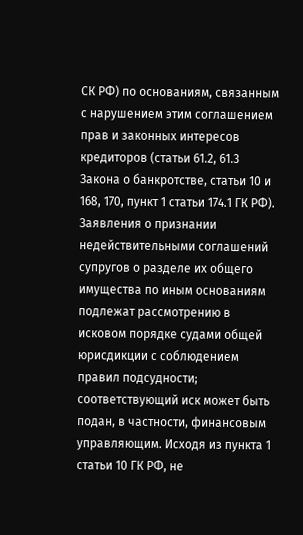СК РФ) по основаниям, связанным с нарушением этим соглашением прав и законных интересов кредиторов (статьи 61.2, 61.3 Закона о банкротстве, статьи 10 и 168, 170, пункт 1 статьи 174.1 ГК РФ). Заявления о признании недействительными соглашений супругов о разделе их общего имущества по иным основаниям подлежат рассмотрению в исковом порядке судами общей юрисдикции с соблюдением правил подсудности; соответствующий иск может быть подан, в частности, финансовым управляющим. Исходя из пункта 1 статьи 10 ГК РФ, не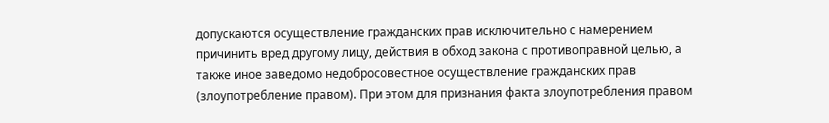допускаются осуществление гражданских прав исключительно с намерением причинить вред другому лицу, действия в обход закона с противоправной целью, а также иное заведомо недобросовестное осуществление гражданских прав (злоупотребление правом). При этом для признания факта злоупотребления правом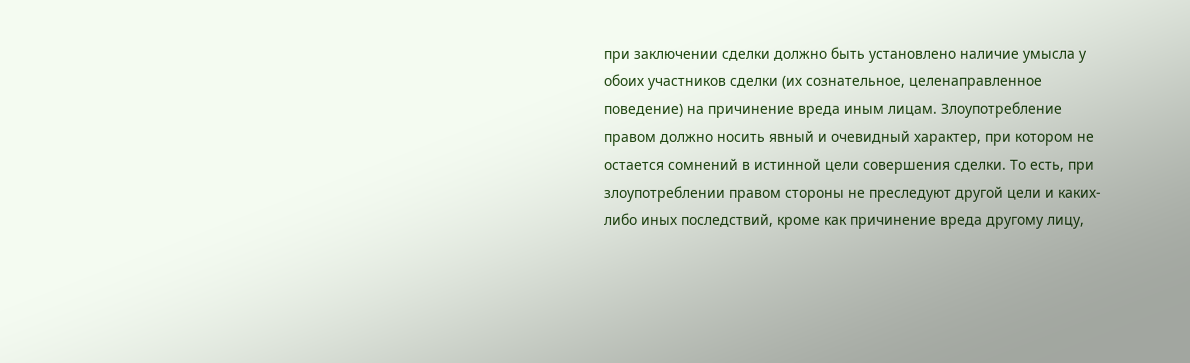при заключении сделки должно быть установлено наличие умысла у обоих участников сделки (их сознательное, целенаправленное поведение) на причинение вреда иным лицам. Злоупотребление правом должно носить явный и очевидный характер, при котором не остается сомнений в истинной цели совершения сделки. То есть, при злоупотреблении правом стороны не преследуют другой цели и каких-либо иных последствий, кроме как причинение вреда другому лицу,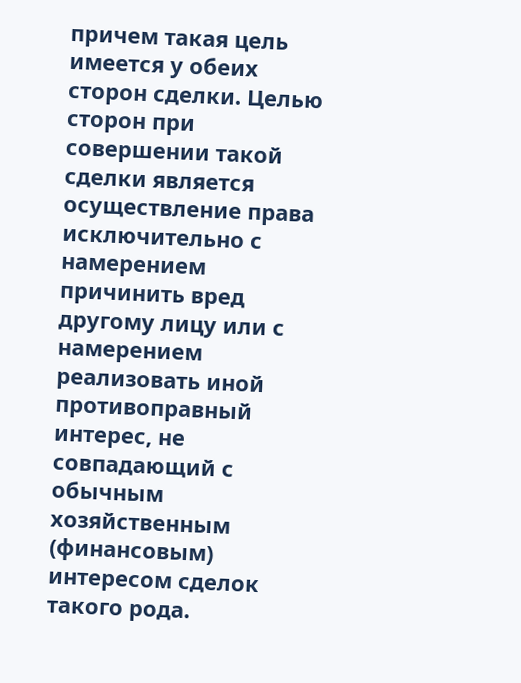причем такая цель имеется у обеих сторон сделки. Целью сторон при совершении такой сделки является осуществление права исключительно с намерением причинить вред другому лицу или с намерением реализовать иной противоправный интерес, не совпадающий с обычным хозяйственным (финансовым) интересом сделок такого рода.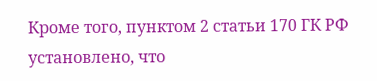Кроме того, пунктом 2 статьи 170 ГК РФ установлено, что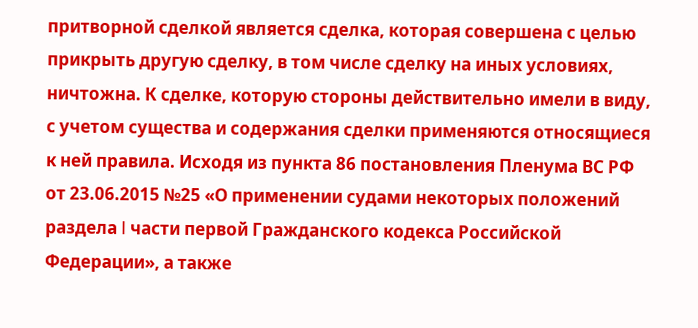притворной сделкой является сделка, которая совершена с целью прикрыть другую сделку, в том числе сделку на иных условиях, ничтожна. К сделке, которую стороны действительно имели в виду, с учетом существа и содержания сделки применяются относящиеся к ней правила. Исходя из пункта 86 постановления Пленума ВС РФ от 23.06.2015 №25 «О применении судами некоторых положений раздела I части первой Гражданского кодекса Российской Федерации», а также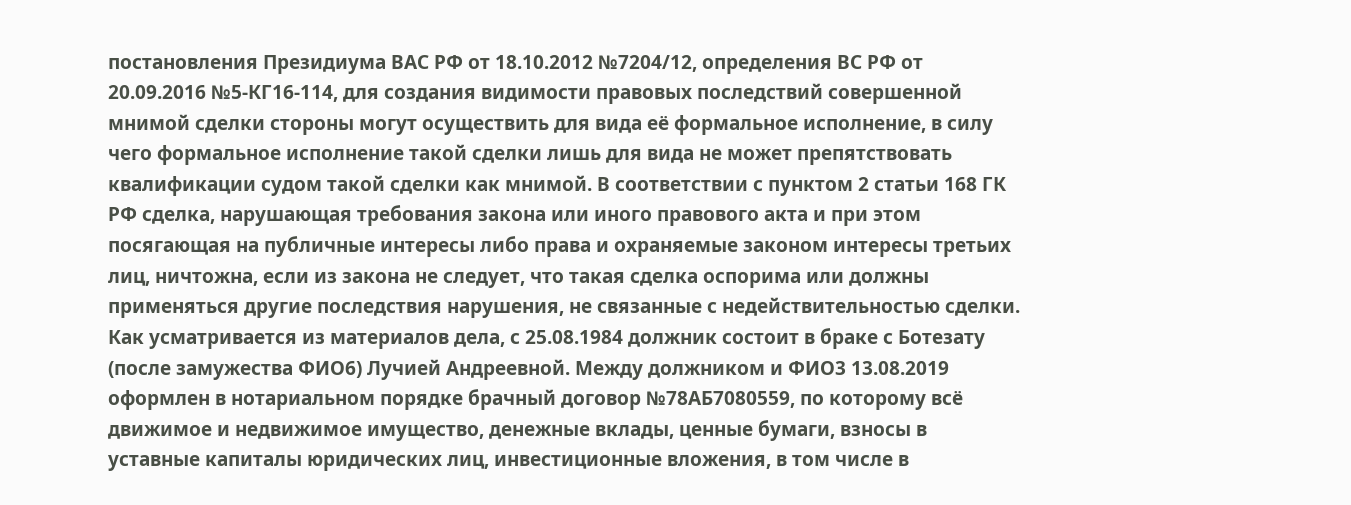постановления Президиума ВАС РФ от 18.10.2012 №7204/12, определения ВС РФ от 20.09.2016 №5-КГ16-114, для создания видимости правовых последствий совершенной мнимой сделки стороны могут осуществить для вида её формальное исполнение, в силу чего формальное исполнение такой сделки лишь для вида не может препятствовать квалификации судом такой сделки как мнимой. В соответствии с пунктом 2 статьи 168 ГК РФ сделка, нарушающая требования закона или иного правового акта и при этом посягающая на публичные интересы либо права и охраняемые законом интересы третьих лиц, ничтожна, если из закона не следует, что такая сделка оспорима или должны применяться другие последствия нарушения, не связанные с недействительностью сделки. Как усматривается из материалов дела, с 25.08.1984 должник состоит в браке с Ботезату (после замужества ФИО6) Лучией Андреевной. Между должником и ФИО3 13.08.2019 оформлен в нотариальном порядке брачный договор №78АБ7080559, по которому всё движимое и недвижимое имущество, денежные вклады, ценные бумаги, взносы в уставные капиталы юридических лиц, инвестиционные вложения, в том числе в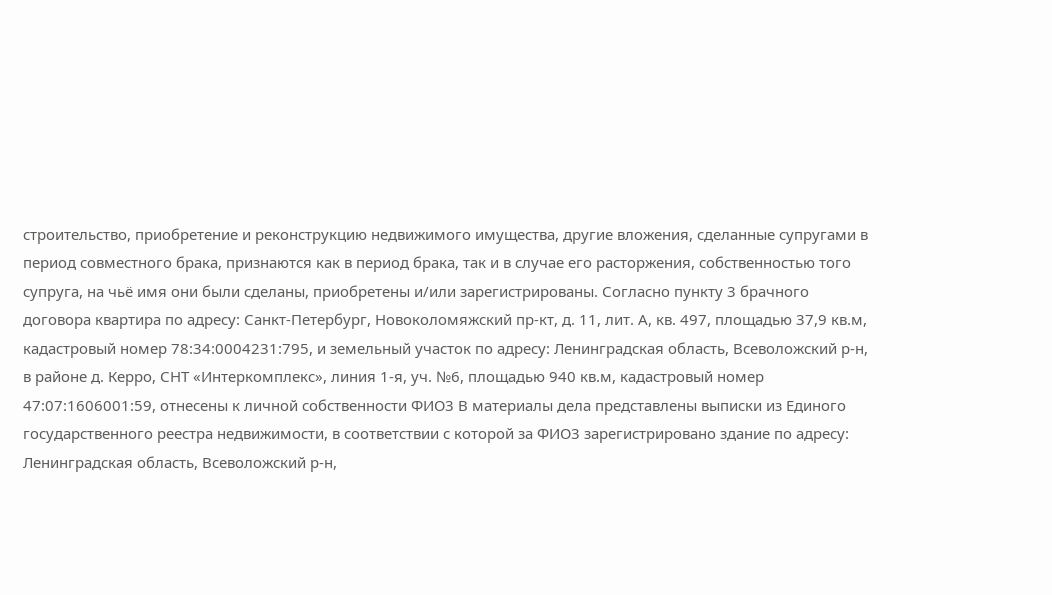строительство, приобретение и реконструкцию недвижимого имущества, другие вложения, сделанные супругами в период совместного брака, признаются как в период брака, так и в случае его расторжения, собственностью того супруга, на чьё имя они были сделаны, приобретены и/или зарегистрированы. Согласно пункту 3 брачного договора квартира по адресу: Санкт-Петербург, Новоколомяжский пр-кт, д. 11, лит. А, кв. 497, площадью 37,9 кв.м, кадастровый номер 78:34:0004231:795, и земельный участок по адресу: Ленинградская область, Всеволожский р-н, в районе д. Керро, СНТ «Интеркомплекс», линия 1-я, уч. №6, площадью 940 кв.м, кадастровый номер 47:07:1606001:59, отнесены к личной собственности ФИО3 В материалы дела представлены выписки из Единого государственного реестра недвижимости, в соответствии с которой за ФИО3 зарегистрировано здание по адресу: Ленинградская область, Всеволожский р-н,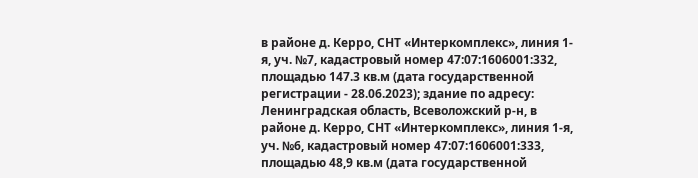в районе д. Керро, СНТ «Интеркомплекс», линия 1-я, уч. №7, кадастровый номер 47:07:1606001:332, площадью 147.3 кв.м (дата государственной регистрации - 28.06.2023); здание по адресу: Ленинградская область, Всеволожский р-н, в районе д. Керро, СНТ «Интеркомплекс», линия 1-я, уч. №6, кадастровый номер 47:07:1606001:333, площадью 48,9 кв.м (дата государственной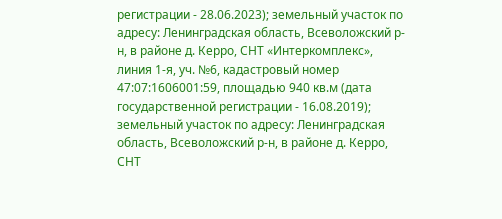регистрации - 28.06.2023); земельный участок по адресу: Ленинградская область, Всеволожский р-н, в районе д. Керро, СНТ «Интеркомплекс», линия 1-я, уч. №6, кадастровый номер 47:07:1606001:59, площадью 940 кв.м (дата государственной регистрации - 16.08.2019); земельный участок по адресу: Ленинградская область, Всеволожский р-н, в районе д. Керро, СНТ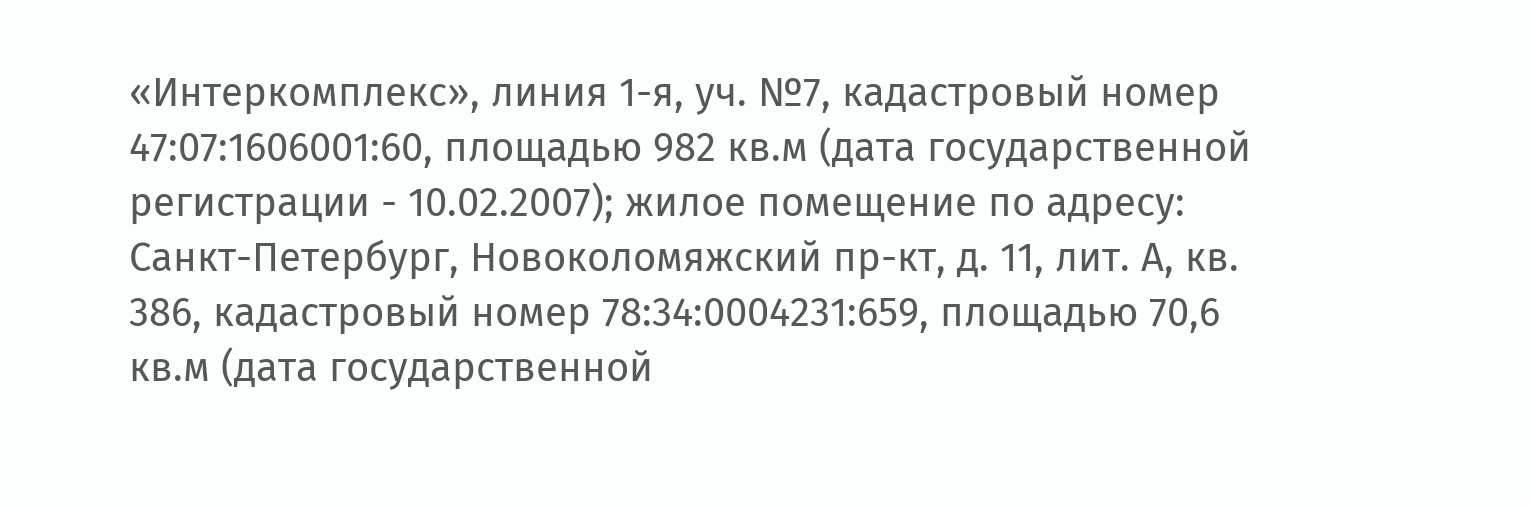«Интеркомплекс», линия 1-я, уч. №7, кадастровый номер 47:07:1606001:60, площадью 982 кв.м (дата государственной регистрации - 10.02.2007); жилое помещение по адресу: Санкт-Петербург, Новоколомяжский пр-кт, д. 11, лит. А, кв. 386, кадастровый номер 78:34:0004231:659, площадью 70,6 кв.м (дата государственной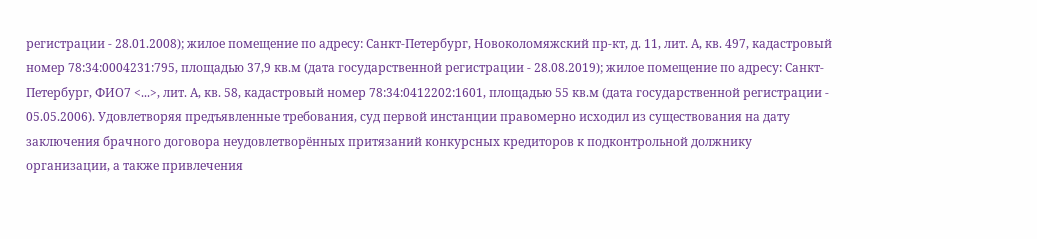регистрации - 28.01.2008); жилое помещение по адресу: Санкт-Петербург, Новоколомяжский пр-кт, д. 11, лит. А, кв. 497, кадастровый номер 78:34:0004231:795, площадью 37,9 кв.м (дата государственной регистрации - 28.08.2019); жилое помещение по адресу: Санкт-Петербург, ФИО7 <...>, лит. А, кв. 58, кадастровый номер 78:34:0412202:1601, площадью 55 кв.м (дата государственной регистрации - 05.05.2006). Удовлетворяя предъявленные требования, суд первой инстанции правомерно исходил из существования на дату заключения брачного договора неудовлетворённых притязаний конкурсных кредиторов к подконтрольной должнику организации, а также привлечения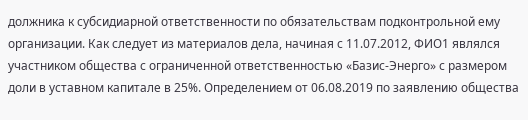должника к субсидиарной ответственности по обязательствам подконтрольной ему организации. Как следует из материалов дела, начиная с 11.07.2012, ФИО1 являлся участником общества с ограниченной ответственностью «Базис-Энерго» с размером доли в уставном капитале в 25%. Определением от 06.08.2019 по заявлению общества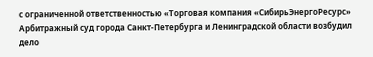с ограниченной ответственностью «Торговая компания «СибирьЭнергоРесурс» Арбитражный суд города Санкт-Петербурга и Ленинградской области возбудил дело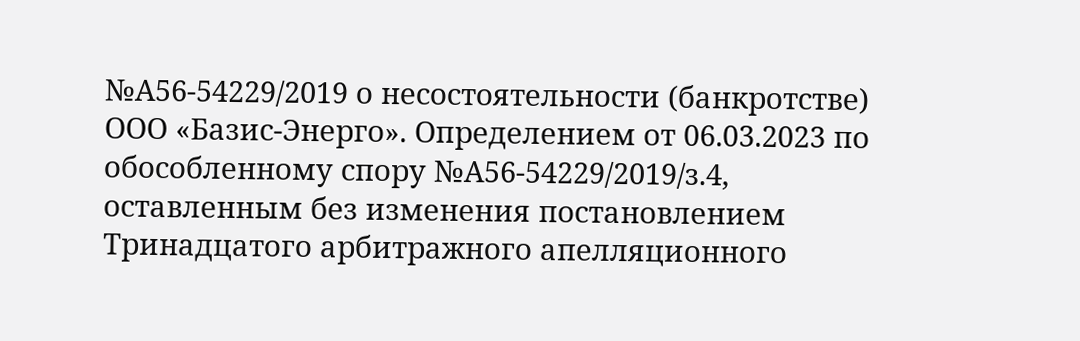№А56-54229/2019 о несостоятельности (банкротстве) ООО «Базис-Энерго». Определением от 06.03.2023 по обособленному спору №А56-54229/2019/з.4, оставленным без изменения постановлением Тринадцатого арбитражного апелляционного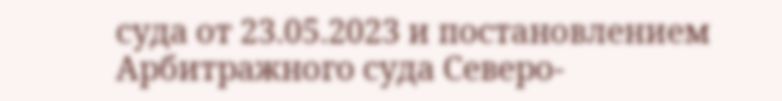суда от 23.05.2023 и постановлением Арбитражного суда Северо-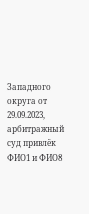Западного округа от 29.09.2023, арбитражный суд привлёк ФИО1 и ФИО8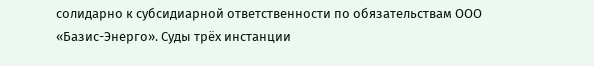солидарно к субсидиарной ответственности по обязательствам ООО «Базис-Энерго». Суды трёх инстанции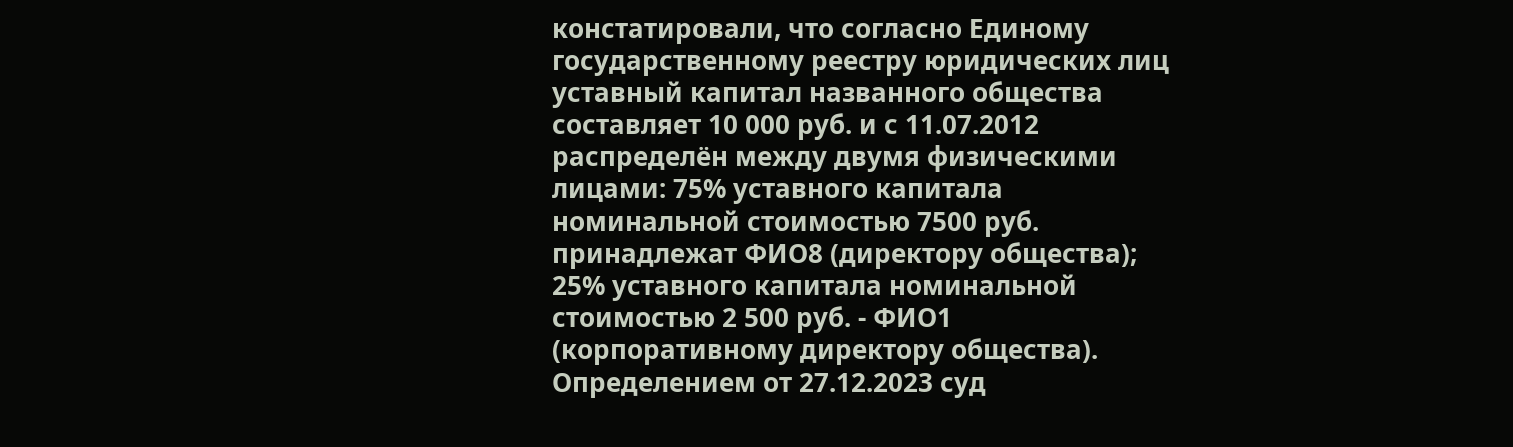констатировали, что согласно Единому государственному реестру юридических лиц уставный капитал названного общества составляет 10 000 руб. и с 11.07.2012 распределён между двумя физическими лицами: 75% уставного капитала номинальной стоимостью 7500 руб. принадлежат ФИО8 (директору общества); 25% уставного капитала номинальной стоимостью 2 500 руб. - ФИО1 (корпоративному директору общества). Определением от 27.12.2023 суд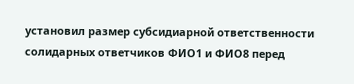установил размер субсидиарной ответственности солидарных ответчиков ФИО1 и ФИО8 перед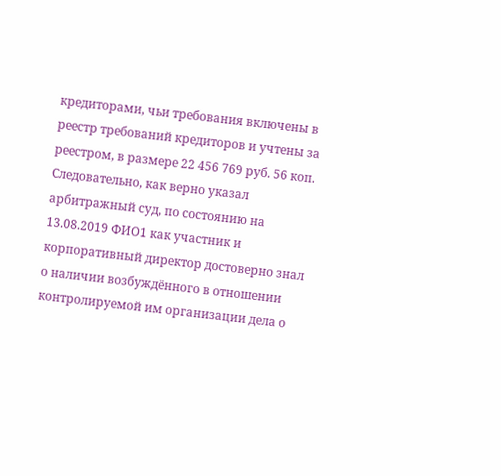кредиторами, чьи требования включены в реестр требований кредиторов и учтены за реестром, в размере 22 456 769 руб. 56 коп. Следовательно, как верно указал арбитражный суд, по состоянию на 13.08.2019 ФИО1 как участник и корпоративный директор достоверно знал о наличии возбуждённого в отношении контролируемой им организации дела о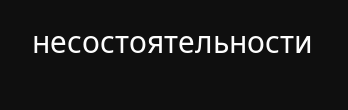несостоятельности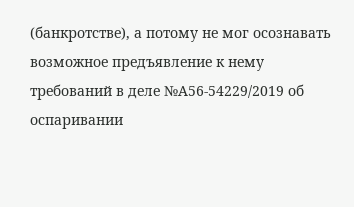(банкротстве), а потому не мог осознавать возможное предъявление к нему требований в деле №А56-54229/2019 об оспаривании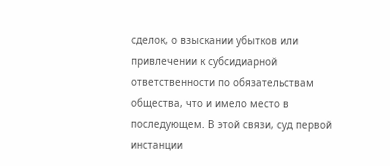сделок, о взыскании убытков или привлечении к субсидиарной ответственности по обязательствам общества, что и имело место в последующем. В этой связи, суд первой инстанции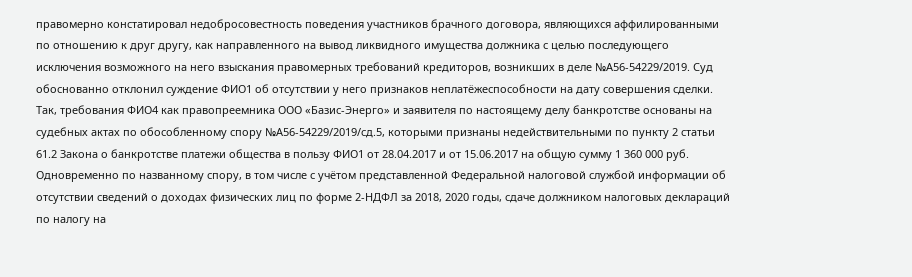правомерно констатировал недобросовестность поведения участников брачного договора, являющихся аффилированными по отношению к друг другу, как направленного на вывод ликвидного имущества должника с целью последующего исключения возможного на него взыскания правомерных требований кредиторов, возникших в деле №А56-54229/2019. Суд обоснованно отклонил суждение ФИО1 об отсутствии у него признаков неплатёжеспособности на дату совершения сделки. Так, требования ФИО4 как правопреемника ООО «Базис-Энерго» и заявителя по настоящему делу банкротстве основаны на судебных актах по обособленному спору №А56-54229/2019/сд.5, которыми признаны недействительными по пункту 2 статьи 61.2 Закона о банкротстве платежи общества в пользу ФИО1 от 28.04.2017 и от 15.06.2017 на общую сумму 1 360 000 руб. Одновременно по названному спору, в том числе с учётом представленной Федеральной налоговой службой информации об отсутствии сведений о доходах физических лиц по форме 2-НДФЛ за 2018, 2020 годы, сдаче должником налоговых деклараций по налогу на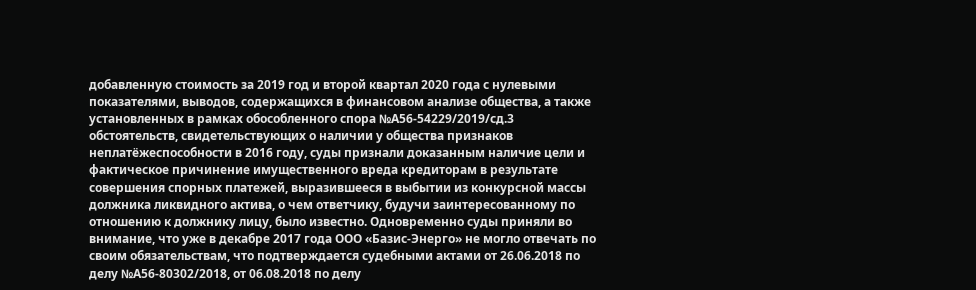добавленную стоимость за 2019 год и второй квартал 2020 года с нулевыми показателями, выводов, содержащихся в финансовом анализе общества, а также установленных в рамках обособленного спора №А56-54229/2019/сд.3 обстоятельств, свидетельствующих о наличии у общества признаков неплатёжеспособности в 2016 году, суды признали доказанным наличие цели и фактическое причинение имущественного вреда кредиторам в результате совершения спорных платежей, выразившееся в выбытии из конкурсной массы должника ликвидного актива, о чем ответчику, будучи заинтересованному по отношению к должнику лицу, было известно. Одновременно суды приняли во внимание, что уже в декабре 2017 года ООО «Базис-Энерго» не могло отвечать по своим обязательствам, что подтверждается судебными актами от 26.06.2018 по делу №А56-80302/2018, от 06.08.2018 по делу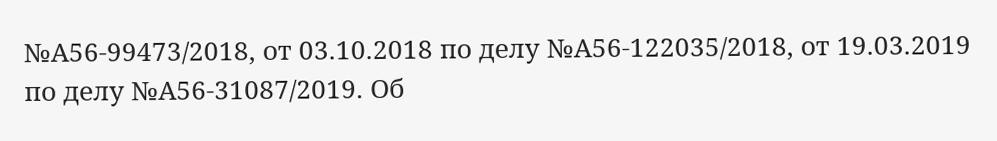№А56-99473/2018, от 03.10.2018 по делу №А56-122035/2018, от 19.03.2019 по делу №А56-31087/2019. Об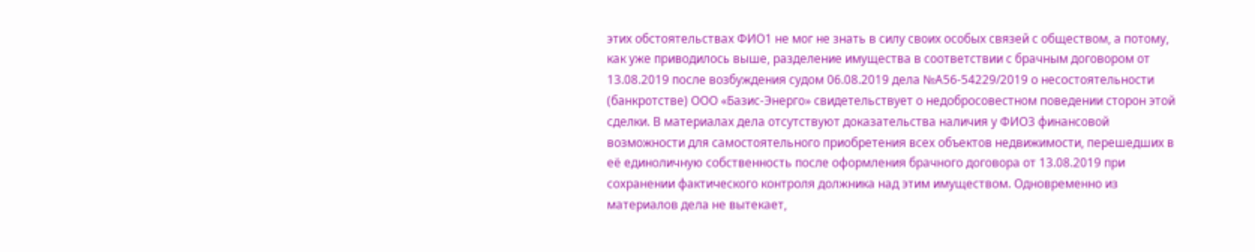этих обстоятельствах ФИО1 не мог не знать в силу своих особых связей с обществом, а потому, как уже приводилось выше, разделение имущества в соответствии с брачным договором от 13.08.2019 после возбуждения судом 06.08.2019 дела №А56-54229/2019 о несостоятельности (банкротстве) ООО «Базис-Энерго» свидетельствует о недобросовестном поведении сторон этой сделки. В материалах дела отсутствуют доказательства наличия у ФИО3 финансовой возможности для самостоятельного приобретения всех объектов недвижимости, перешедших в её единоличную собственность после оформления брачного договора от 13.08.2019 при сохранении фактического контроля должника над этим имуществом. Одновременно из материалов дела не вытекает,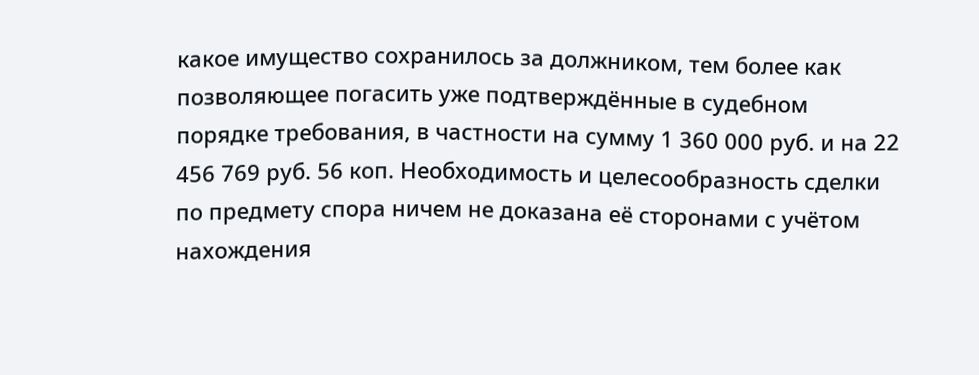какое имущество сохранилось за должником, тем более как позволяющее погасить уже подтверждённые в судебном порядке требования, в частности на сумму 1 360 000 руб. и на 22 456 769 руб. 56 коп. Необходимость и целесообразность сделки по предмету спора ничем не доказана её сторонами с учётом нахождения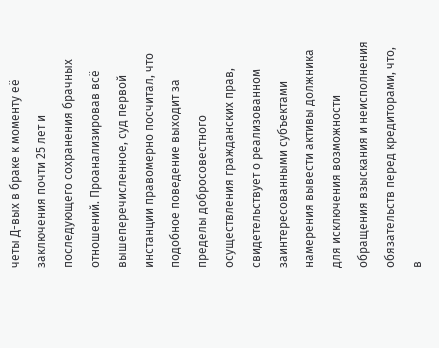четы Д-вых в браке к моменту её заключения почти 25 лет и последующего сохранения брачных отношений. Проанализировав всё вышеперечисленное, суд первой инстанции правомерно посчитал, что подобное поведение выходит за пределы добросовестного осуществления гражданских прав, свидетельствует о реализованном заинтересованными субъектами намерения вывести активы должника для исключения возможности обращения взыскания и неисполнения обязательств перед кредиторами, что, в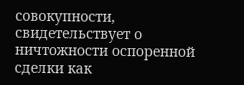совокупности, свидетельствует о ничтожности оспоренной сделки как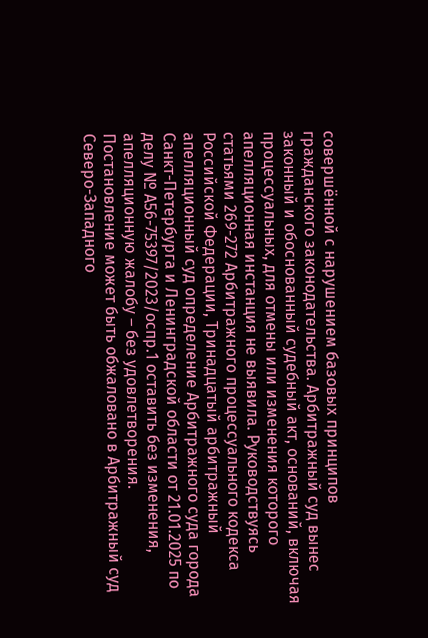совершённой с нарушением базовых принципов гражданского законодательства. Арбитражный суд вынес законный и обоснованный судебный акт, оснований, включая процессуальных, для отмены или изменения которого апелляционная инстанция не выявила. Руководствуясь статьями 269-272 Арбитражного процессуального кодекса Российской Федерации, Тринадцатый арбитражный апелляционный суд определение Арбитражного суда города Санкт-Петербурга и Ленинградской области от 21.01.2025 по делу № А56-75397/2023/оспр.1 оставить без изменения, апелляционную жалобу – без удовлетворения. Постановление может быть обжаловано в Арбитражный суд Северо-Западного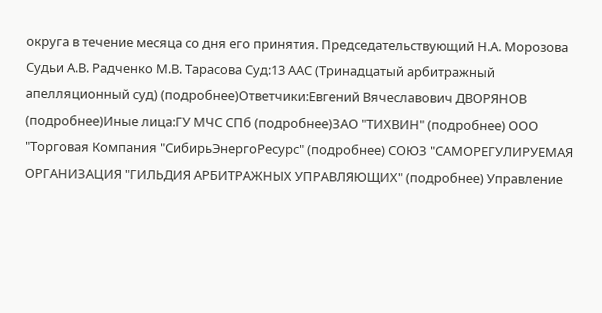округа в течение месяца со дня его принятия. Председательствующий Н.А. Морозова Судьи А.В. Радченко М.В. Тарасова Суд:13 ААС (Тринадцатый арбитражный апелляционный суд) (подробнее)Ответчики:Евгений Вячеславович ДВОРЯНОВ (подробнее)Иные лица:ГУ МЧС СПб (подробнее)ЗАО "ТИХВИН" (подробнее) ООО "Торговая Компания "СибирьЭнергоРесурс" (подробнее) СОЮЗ "САМОРЕГУЛИРУЕМАЯ ОРГАНИЗАЦИЯ "ГИЛЬДИЯ АРБИТРАЖНЫХ УПРАВЛЯЮЩИХ" (подробнее) Управление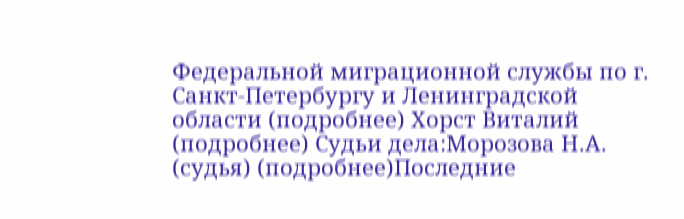Федеральной миграционной службы по г. Санкт-Петербургу и Ленинградской области (подробнее) Хорст Виталий (подробнее) Судьи дела:Морозова Н.А. (судья) (подробнее)Последние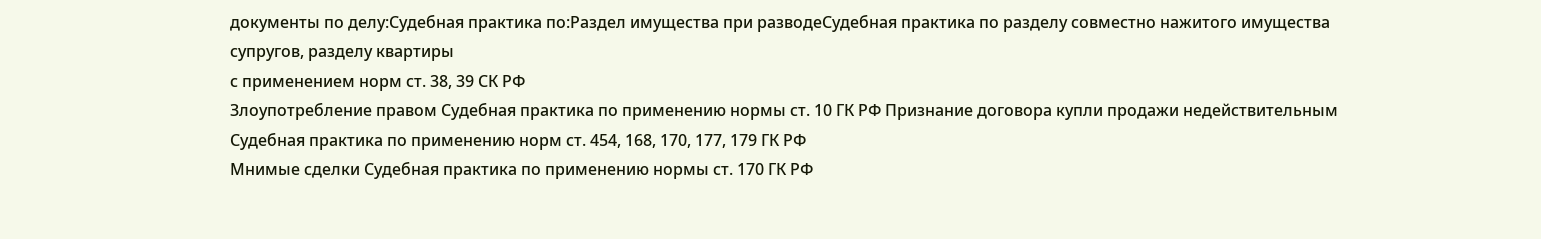документы по делу:Судебная практика по:Раздел имущества при разводеСудебная практика по разделу совместно нажитого имущества супругов, разделу квартиры
с применением норм ст. 38, 39 СК РФ
Злоупотребление правом Судебная практика по применению нормы ст. 10 ГК РФ Признание договора купли продажи недействительным Судебная практика по применению норм ст. 454, 168, 170, 177, 179 ГК РФ
Мнимые сделки Судебная практика по применению нормы ст. 170 ГК РФ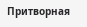Притворная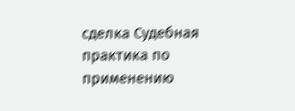сделка Судебная практика по применению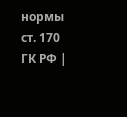нормы ст. 170 ГК РФ |